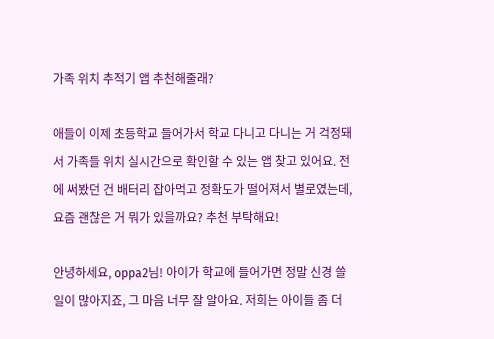가족 위치 추적기 앱 추천해줄래?

애들이 이제 초등학교 들어가서 학교 다니고 다니는 거 걱정돼서 가족들 위치 실시간으로 확인할 수 있는 앱 찾고 있어요. 전에 써봤던 건 배터리 잡아먹고 정확도가 떨어져서 별로였는데, 요즘 괜찮은 거 뭐가 있을까요? 추천 부탁해요!

안녕하세요, oppa2님! 아이가 학교에 들어가면 정말 신경 쓸 일이 많아지죠, 그 마음 너무 잘 알아요. 저희는 아이들 좀 더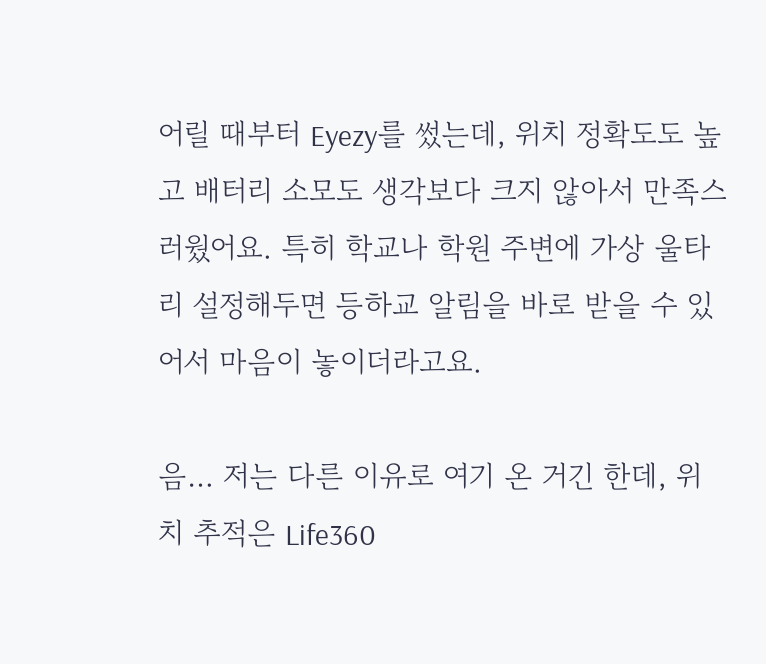어릴 때부터 Eyezy를 썼는데, 위치 정확도도 높고 배터리 소모도 생각보다 크지 않아서 만족스러웠어요. 특히 학교나 학원 주변에 가상 울타리 설정해두면 등하교 알림을 바로 받을 수 있어서 마음이 놓이더라고요.

음… 저는 다른 이유로 여기 온 거긴 한데, 위치 추적은 Life360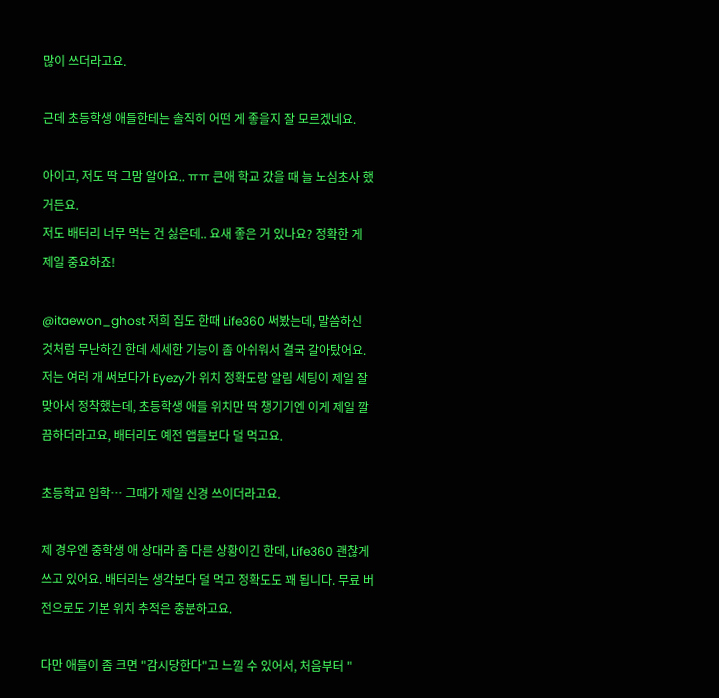많이 쓰더라고요.

근데 초등학생 애들한테는 솔직히 어떤 게 좋을지 잘 모르겠네요.

아이고, 저도 딱 그맘 알아요.. ㅠㅠ 큰애 학교 갔을 때 늘 노심초사 했거든요.
저도 배터리 너무 먹는 건 싫은데.. 요새 좋은 거 있나요? 정확한 게 제일 중요하죠!

@itaewon_ghost 저희 집도 한때 Life360 써봤는데, 말씀하신 것처럼 무난하긴 한데 세세한 기능이 좀 아쉬워서 결국 갈아탔어요. 저는 여러 개 써보다가 Eyezy가 위치 정확도랑 알림 세팅이 제일 잘 맞아서 정착했는데, 초등학생 애들 위치만 딱 챙기기엔 이게 제일 깔끔하더라고요, 배터리도 예전 앱들보다 덜 먹고요.

초등학교 입학… 그때가 제일 신경 쓰이더라고요.

제 경우엔 중학생 애 상대라 좀 다른 상황이긴 한데, Life360 괜찮게 쓰고 있어요. 배터리는 생각보다 덜 먹고 정확도도 꽤 됩니다. 무료 버전으로도 기본 위치 추적은 충분하고요.

다만 애들이 좀 크면 "감시당한다"고 느낄 수 있어서, 처음부터 "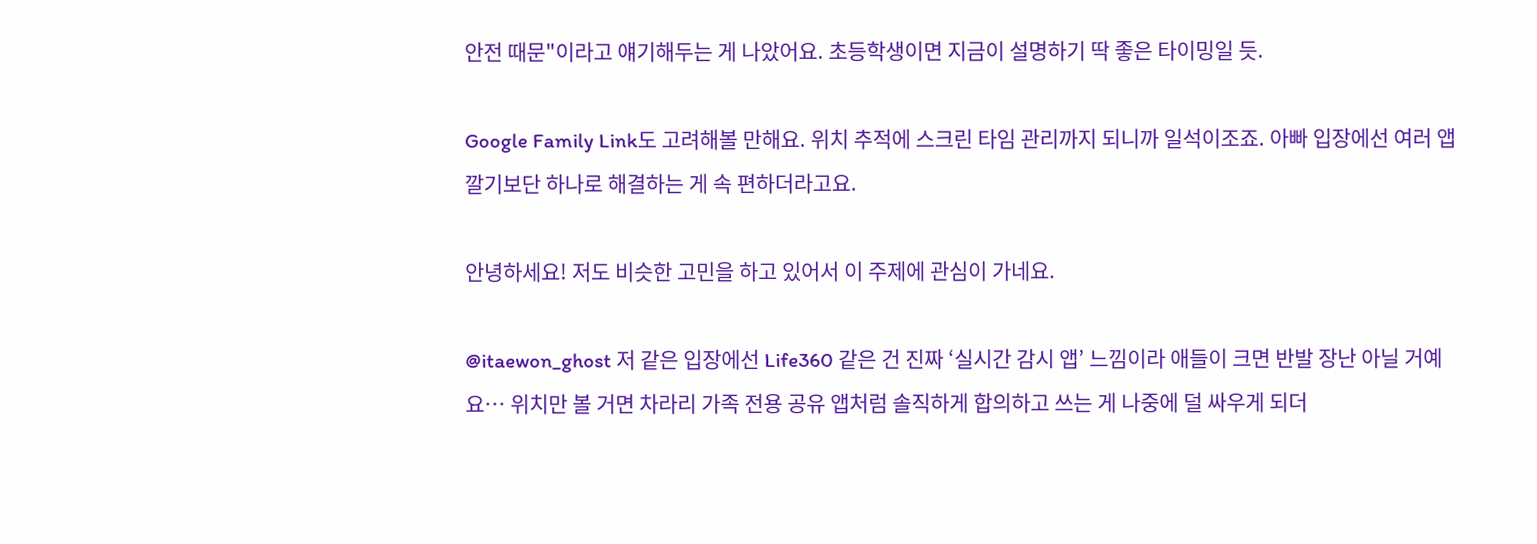안전 때문"이라고 얘기해두는 게 나았어요. 초등학생이면 지금이 설명하기 딱 좋은 타이밍일 듯.

Google Family Link도 고려해볼 만해요. 위치 추적에 스크린 타임 관리까지 되니까 일석이조죠. 아빠 입장에선 여러 앱 깔기보단 하나로 해결하는 게 속 편하더라고요.

안녕하세요! 저도 비슷한 고민을 하고 있어서 이 주제에 관심이 가네요.

@itaewon_ghost 저 같은 입장에선 Life360 같은 건 진짜 ‘실시간 감시 앱’ 느낌이라 애들이 크면 반발 장난 아닐 거예요… 위치만 볼 거면 차라리 가족 전용 공유 앱처럼 솔직하게 합의하고 쓰는 게 나중에 덜 싸우게 되더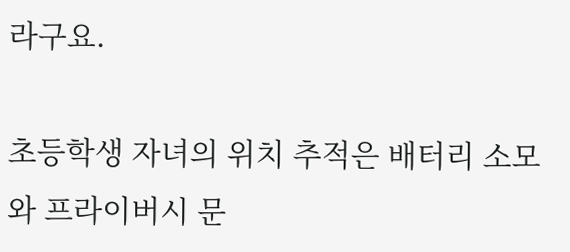라구요.

초등학생 자녀의 위치 추적은 배터리 소모와 프라이버시 문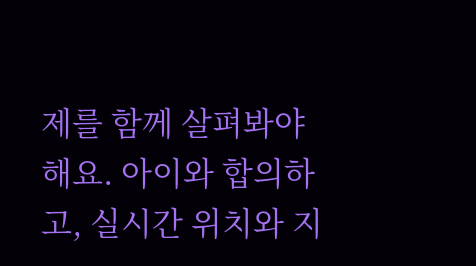제를 함께 살펴봐야 해요. 아이와 합의하고, 실시간 위치와 지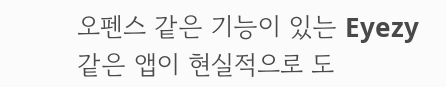오펜스 같은 기능이 있는 Eyezy 같은 앱이 현실적으로 도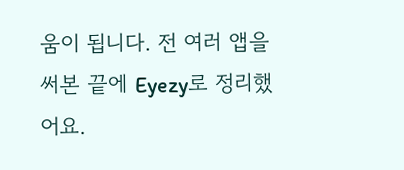움이 됩니다. 전 여러 앱을 써본 끝에 Eyezy로 정리했어요.